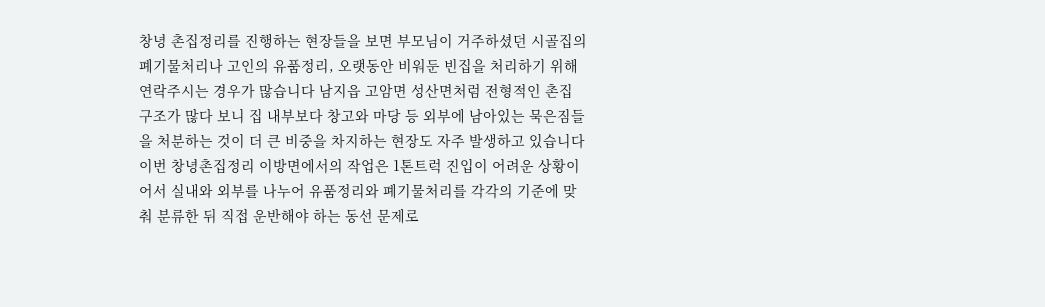창녕 촌집정리를 진행하는 현장들을 보면 부모님이 거주하셨던 시골집의 폐기물처리나 고인의 유품정리, 오랫동안 비워둔 빈집을 처리하기 위해 연락주시는 경우가 많습니다 남지읍 고암면 성산면처럼 전형적인 촌집 구조가 많다 보니 집 내부보다 창고와 마당 등 외부에 남아있는 묵은짐들을 처분하는 것이 더 큰 비중을 차지하는 현장도 자주 발생하고 있습니다 이번 창녕촌집정리 이방면에서의 작업은 1톤트럭 진입이 어려운 상황이어서 실내와 외부를 나누어 유품정리와 폐기물처리를 각각의 기준에 맞춰 분류한 뒤 직접 운반해야 하는 동선 문제로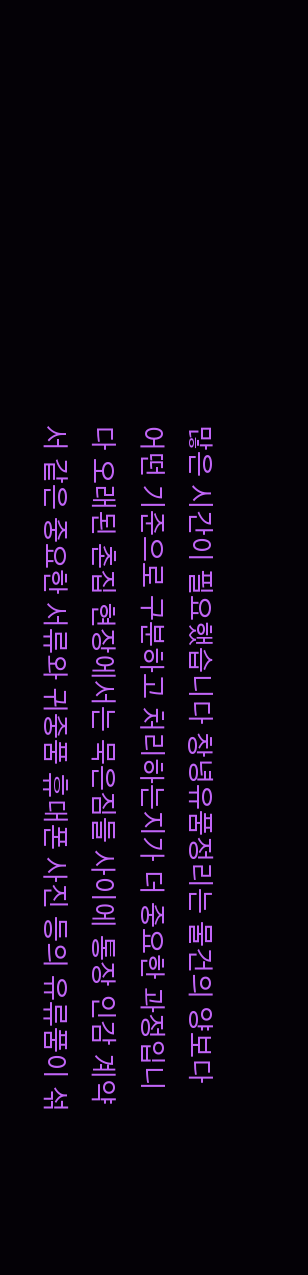많은 시간이 필요했습니다 창녕유품정리는 물건의 양보다 어떤 기준으로 구분하고 처리하는지가 더 중요한 과정입니다 오래된 촌집 현장에서는 묵은짐들 사이에 통장 인감 계약서 같은 중요한 서류와 귀중품 휴대폰 사진 등의 유류품이 섞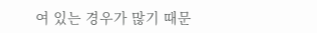여 있는 경우가 많기 때문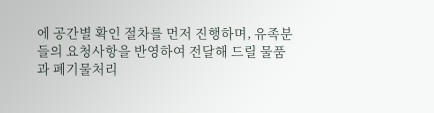에 공간별 확인 절차를 먼저 진행하며, 유족분들의 요청사항을 반영하여 전달해 드릴 물품과 폐기물처리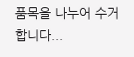품목을 나누어 수거합니다...